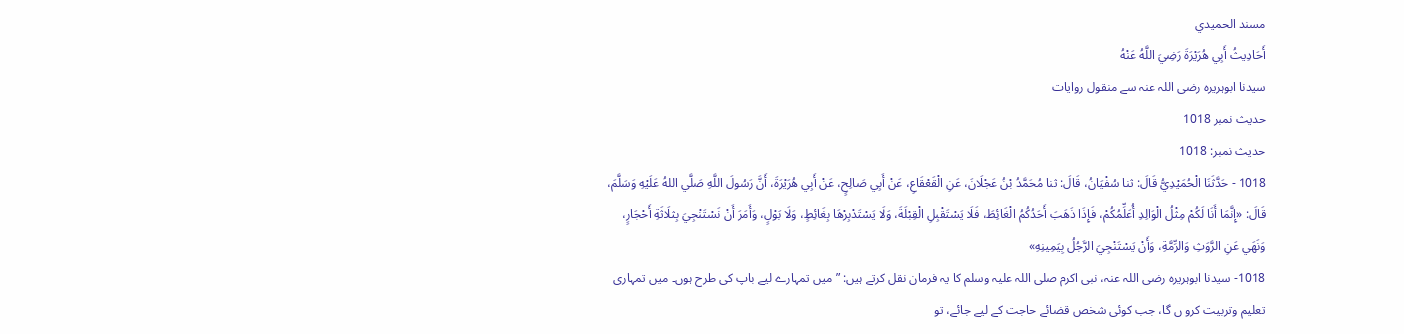مسند الحميدي
أَحَادِيثُ أَبِي هُرَيْرَةَ رَضِيَ اللَّهُ عَنْهُ
سیدنا ابوہریرہ رضی اللہ عنہ سے منقول روایات
حدیث نمبر 1018
حدیث نمبر: 1018
1018 - حَدَّثَنَا الْحُمَيْدِيُّ قَالَ: ثنا سُفْيَانُ، قَالَ: ثنا مُحَمَّدُ بْنُ عَجْلَانَ، عَنِ الْقَعْقَاعِ، عَنْ أَبِي صَالِحٍ، عَنْ أَبِي هُرَيْرَةَ، أَنَّ رَسُولَ اللَّهِ صَلَّي اللهُ عَلَيْهِ وَسَلَّمَ، قَالَ: «إِنَّمَا أَنَا لَكُمْ مِثْلُ الْوَالِدِ أُعَلِّمُكُمْ، فَإِذَا ذَهَبَ أَحَدُكُمُ الْغَائِطَ، فَلَا يَسْتَقْبِلِ الْقِبْلَةَ، وَلَا يَسْتَدْبِرْهَا بِغَائِطٍ، وَلَا بَوْلٍ، وَأَمَرَ أَنْ نَسْتَنْجِيَ بِثلَاثَةِ أَحْجَارٍ، وَنَهَي عَنِ الرَّوَثِ وَالرِّمَّةِ، وَأَنْ يَسْتَنْجِيَ الرَّجُلُ بِيَمِينِهِ»
1018- سیدنا ابوہریرہ رضی اللہ عنہ، نبی اکرم صلی اللہ علیہ وسلم کا یہ فرمان نقل کرتے ہیں: ”میں تمہارے لیے باپ کی طرح ہوں۔ میں تمہاری تعلیم وتربیت کرو ں گا، جب کوئی شخص قضائے حاجت کے لیے جائے، تو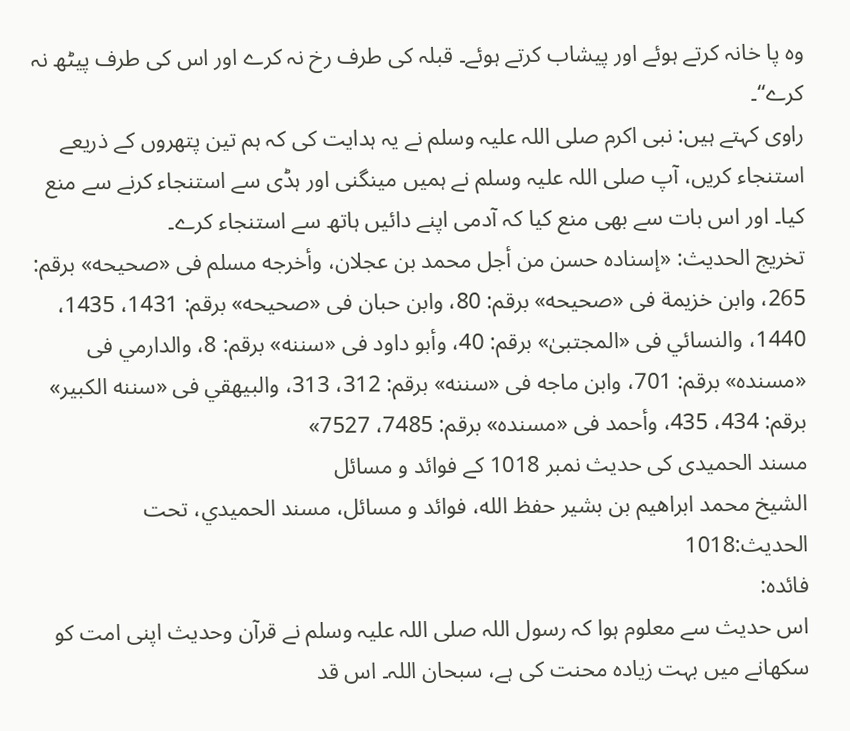وہ پا خانہ کرتے ہوئے اور پیشاب کرتے ہوئے۔ قبلہ کی طرف رخ نہ کرے اور اس کی طرف پیٹھ نہ کرے“۔
راوی کہتے ہیں: نبی اکرم صلی اللہ علیہ وسلم نے یہ ہدایت کی کہ ہم تین پتھروں کے ذریعے استنجاء کریں، آپ صلی اللہ علیہ وسلم نے ہمیں مینگنی اور ہڈی سے استنجاء کرنے سے منع کیا۔ اور اس بات سے بھی منع کیا کہ آدمی اپنے دائیں ہاتھ سے استنجاء کرے۔
تخریج الحدیث: «إسناده حسن من أجل محمد بن عجلان، وأخرجه مسلم فى «صحيحه» برقم: 265، وابن خزيمة فى «صحيحه» برقم: 80، وابن حبان فى «صحيحه» برقم: 1431، 1435، 1440، والنسائي فى «المجتبیٰ» برقم: 40، وأبو داود فى «سننه» برقم: 8، والدارمي فى «مسنده» برقم: 701، وابن ماجه فى «سننه» برقم: 312، 313، والبيهقي فى «سننه الكبير» برقم: 434، 435، وأحمد فى «مسنده» برقم: 7485، 7527»
مسند الحمیدی کی حدیث نمبر 1018 کے فوائد و مسائل
الشيخ محمد ابراهيم بن بشير حفظ الله، فوائد و مسائل، مسند الحميدي، تحت الحديث:1018
فائدہ:
اس حدیث سے معلوم ہوا کہ رسول اللہ صلی اللہ علیہ وسلم نے قرآن وحدیث اپنی امت کو سکھانے میں بہت زیادہ محنت کی ہے، سبحان اللہ۔ اس قد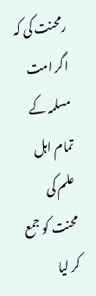رمحنت کی کہ اگر امت مسلمہ کے تمام اہل علم کی محنت کو جمع کر لیا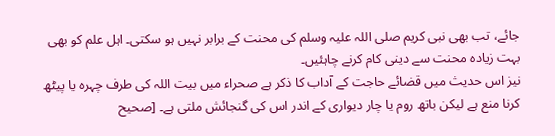جائے، تب بھی نبی کریم صلی اللہ علیہ وسلم کی محنت کے برابر نہیں ہو سکتی۔ اہل علم کو بھی بہت زیادہ محنت سے دینی کام کرنے چاہئیں۔
نیز اس حدیث میں قضائے حاجت کے آداب کا ذکر ہے صحراء میں بیت اللہ کی طرف چہرہ یا پیٹھ کرنا منع ہے لیکن باتھ روم یا چار دیواری کے اندر اس کی گنجائش ملتی ہے۔ [صحيح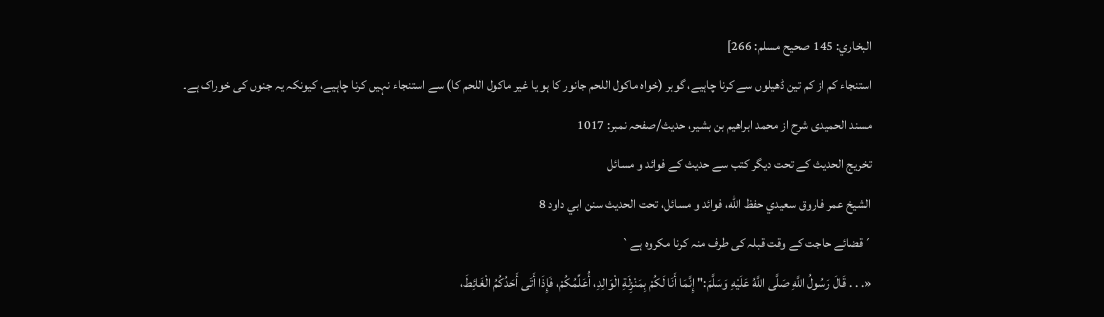البخاري: 145 صحيح مسلم: 266]
استنجاء کم از کم تین ڈھیلوں سے کرنا چاہیے، گوبر (خواہ ماکول اللحم جانور کا ہو یا غیر ماکول اللحم کا) سے استنجاء نہیں کرنا چاہیے، کیونکہ یہ جنوں کی خوراک ہے۔
مسند الحمیدی شرح از محمد ابراهيم بن بشير، حدیث/صفحہ نمبر: 1017
تخریج الحدیث کے تحت دیگر کتب سے حدیث کے فوائد و مسائل
الشيخ عمر فاروق سعيدي حفظ الله، فوائد و مسائل، تحت الحديث سنن ابي داود 8
´قضائے حاجت کے وقت قبلہ کی طرف منہ کرنا مکروہ ہے`
«. . . قَالَ رَسُولُ اللَّهِ صَلَّى اللَّهُ عَلَيْهِ وَسَلَّمَ:" إِنَّمَا أَنَا لَكُمْ بِمَنْزِلَةِ الْوَالِدِ، أُعَلِّمُكُمْ، فَإِذَا أَتَى أَحَدُكُمُ الْغَائِطَ،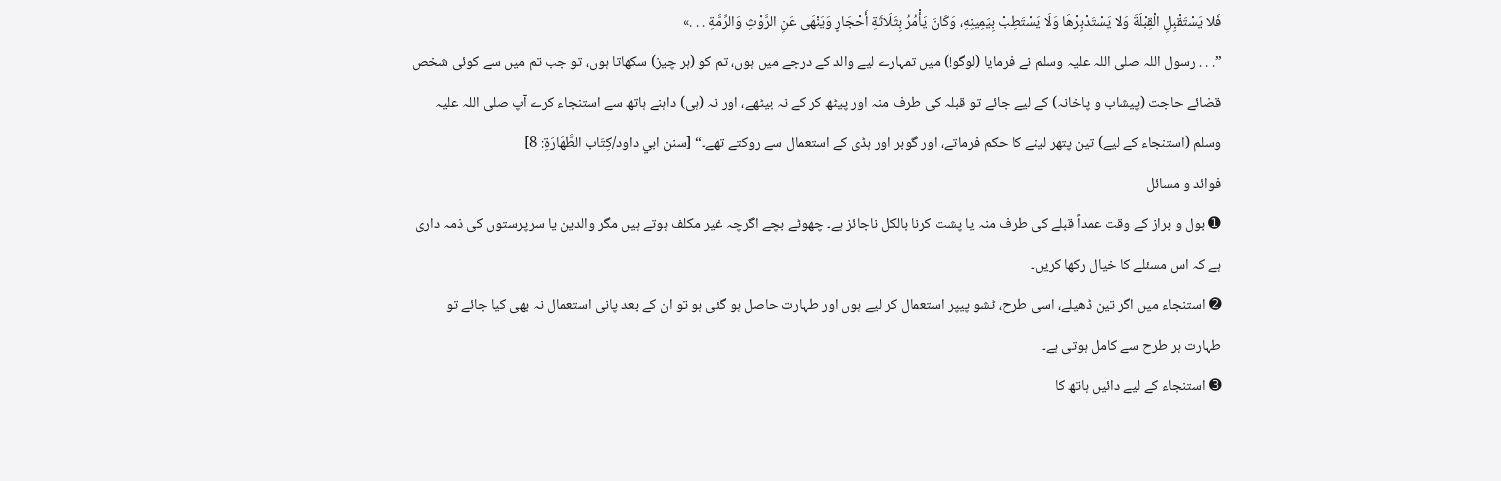فَلا يَسْتَقْبِلِ الْقِبْلَةَ وَلا يَسْتَدْبِرْهَا وَلَا يَسْتَطِبْ بِيَمِينِهِ، وَكَانَ يَأْمُرُ بِثَلَاثَةِ أَحْجَارٍ وَيَنْهَى عَنِ الرَّوْثِ وَالرِّمَّةِ . . .»
”. . . رسول اللہ صلی اللہ علیہ وسلم نے فرمایا (لوگو!) میں تمہارے لیے والد کے درجے میں ہوں، تم کو (ہر چیز) سکھاتا ہوں، تو جب تم میں سے کوئی شخص قضائے حاجت (پیشاب و پاخانہ) کے لیے جائے تو قبلہ کی طرف منہ اور پیٹھ کر کے نہ بیٹھے، اور نہ (ہی) داہنے ہاتھ سے استنجاء کرے آپ صلی اللہ علیہ وسلم (استنجاء کے لیے) تین پتھر لینے کا حکم فرماتے، اور گوبر اور ہڈی کے استعمال سے روکتے تھے۔“ [سنن ابي داود/كِتَاب الطَّهَارَةِ: 8]
فوائد و مسائل
➊ بول و براز کے وقت عمداً قبلے کی طرف منہ یا پشت کرنا بالکل ناجائز ہے۔ چھوٹے بچے اگرچہ غیر مکلف ہوتے ہیں مگر والدین یا سرپرستوں کی ذمہ داری ہے کہ اس مسئلے کا خیال رکھا کریں۔
➋ استنجاء میں اگر تین ڈھیلے، اسی طرح، ٹشو پیپر استعمال کر لیے ہوں اور طہارت حاصل ہو گئی ہو تو ان کے بعد پانی استعمال نہ بھی کیا جائے تو طہارت ہر طرح سے کامل ہوتی ہے۔
➌ استنجاء کے لیے دائیں ہاتھ کا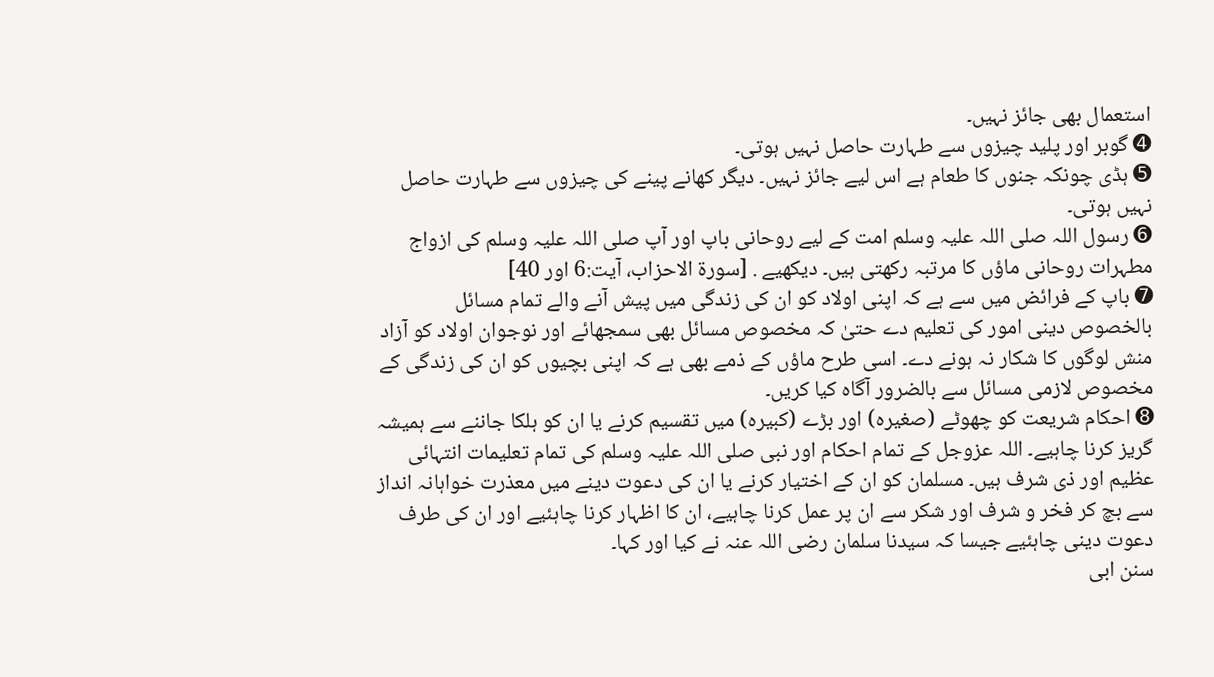استعمال بھی جائز نہیں۔
➍ گوبر اور پلید چیزوں سے طہارت حاصل نہیں ہوتی۔
➎ ہڈی چونکہ جنوں کا طعام ہے اس لیے جائز نہیں۔ دیگر کھانے پینے کی چیزوں سے طہارت حاصل نہیں ہوتی۔
➏ رسول اللہ صلی اللہ علیہ وسلم امت کے لیے روحانی باپ اور آپ صلی اللہ علیہ وسلم کی ازواج مطہرات روحانی ماؤں کا مرتبہ رکھتی ہیں۔ ديكهيے . [سورة الاحزاب، آيت:6 اور 40]
➐ باپ کے فرائض میں سے ہے کہ اپنی اولاد کو ان کی زندگی میں پیش آنے والے تمام مسائل بالخصوص دینی امور کی تعلیم دے حتیٰ کہ مخصوص مسائل بھی سمجھائے اور نوجوان اولاد کو آزاد منش لوگوں کا شکار نہ ہونے دے۔ اسی طرح ماؤں کے ذمے بھی ہے کہ اپنی بچیوں کو ان کی زندگی کے مخصوص لازمی مسائل سے بالضرور آگاہ کیا کریں۔
➑ احکام شریعت کو چھوٹے (صغیرہ) اور بڑے (کبیرہ) میں تقسیم کرنے یا ان کو ہلکا جاننے سے ہمیشہ گریز کرنا چاہیے۔ اللہ عزوجل کے تمام احکام اور نبی صلی اللہ علیہ وسلم کی تمام تعلیمات انتہائی عظیم اور ذی شرف ہیں۔ مسلمان کو ان کے اختیار کرنے یا ان کی دعوت دینے میں معذرت خواہانہ انداز سے بچ کر فخر و شرف اور شکر سے ان پر عمل کرنا چاہیے، ان کا اظہار کرنا چاہئیے اور ان کی طرف دعوت دینی چاہئیے جیسا کہ سیدنا سلمان رضی اللہ عنہ نے کیا اور کہا۔
سنن ابی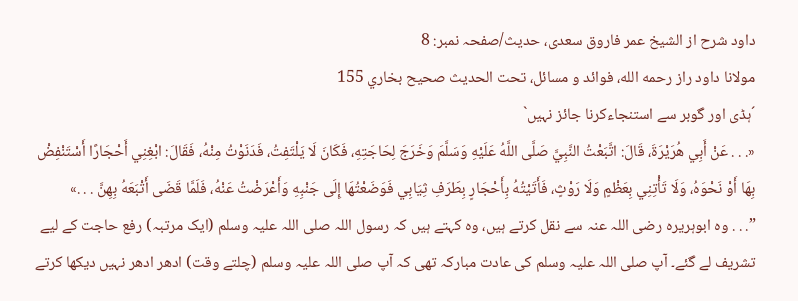داود شرح از الشیخ عمر فاروق سعدی، حدیث/صفحہ نمبر: 8
مولانا داود راز رحمه الله، فوائد و مسائل، تحت الحديث صحيح بخاري 155
´ہڈی اور گوبر سے استنجاءکرنا جائز نہیں`
«. . . عَنْ أَبِي هُرَيْرَةَ، قَالَ: اتَّبَعْتُ النَّبِيَّ صَلَّى اللَّهُ عَلَيْهِ وَسَلَّمَ وَخَرَجَ لِحَاجَتِهِ، فَكَانَ لَا يَلْتَفِتُ، فَدَنَوْتُ مِنْهُ، فَقَالَ: ابْغِنِي أَحْجَارًا أَسْتَنْفِضْ بِهَا أَوْ نَحْوَهُ، وَلَا تَأْتِنِي بِعَظْمٍ وَلَا رَوْثٍ، فَأَتَيْتُهُ بِأَحْجَارٍ بِطَرَفِ ثِيَابِي فَوَضَعْتُهَا إِلَى جَنْبِهِ وَأَعْرَضْتُ عَنْهُ، فَلَمَّا قَضَى أَتْبَعَهُ بِهِنَّ . . .»
”. . . وہ ابوہریرہ رضی اللہ عنہ سے نقل کرتے ہیں، وہ کہتے ہیں کہ رسول اللہ صلی اللہ علیہ وسلم (ایک مرتبہ) رفع حاجت کے لیے تشریف لے گئے۔ آپ صلی اللہ علیہ وسلم کی عادت مبارکہ تھی کہ آپ صلی اللہ علیہ وسلم (چلتے وقت) ادھر ادھر نہیں دیکھا کرتے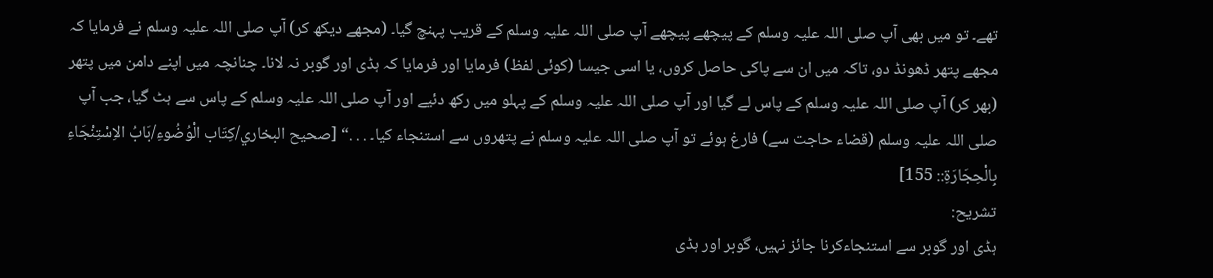تھے۔ تو میں بھی آپ صلی اللہ علیہ وسلم کے پیچھے پیچھے آپ صلی اللہ علیہ وسلم کے قریب پہنچ گیا۔ (مجھے دیکھ کر) آپ صلی اللہ علیہ وسلم نے فرمایا کہ مجھے پتھر ڈھونڈ دو، تاکہ میں ان سے پاکی حاصل کروں، یا اسی جیسا (کوئی لفظ) فرمایا اور فرمایا کہ ہڈی اور گوبر نہ لانا۔ چنانچہ میں اپنے دامن میں پتھر (بھر کر) آپ صلی اللہ علیہ وسلم کے پاس لے گیا اور آپ صلی اللہ علیہ وسلم کے پہلو میں رکھ دئیے اور آپ صلی اللہ علیہ وسلم کے پاس سے ہٹ گیا، جب آپ صلی اللہ علیہ وسلم (قضاء حاجت سے) فارغ ہوئے تو آپ صلی اللہ علیہ وسلم نے پتھروں سے استنجاء کیا۔ . . .“ [صحيح البخاري/كِتَاب الْوُضُوءِ/بَابُ الاِسْتِنْجَاءِ بِالْحِجَارَةِ:: 155]
تشریح:
ہڈی اور گوبر سے استنجاءکرنا جائز نہیں، گوبر اور ہڈی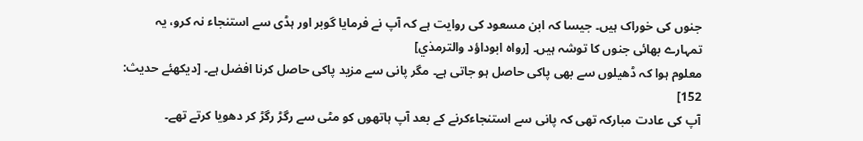جنوں کی خوراک ہیں۔ جیسا کہ ابن مسعود کی روایت ہے کہ آپ نے فرمایا گوبر اور ہڈی سے استنجاء نہ کرو، یہ تمہارے بھائی جنوں کا توشہ ہیں۔ [رواه ابوداؤد والترمذي]
معلوم ہوا کہ ڈھیلوں سے بھی پاکی حاصل ہو جاتی ہے۔ مگر پانی سے مزید پاکی حاصل کرنا افضل ہے۔ [ديكهئے حديث: 152]
آپ کی عادت مبارکہ تھی کہ پانی سے استنجاءکرنے کے بعد آپ ہاتھوں کو مٹی سے رگڑ رگڑ کر دھویا کرتے تھے۔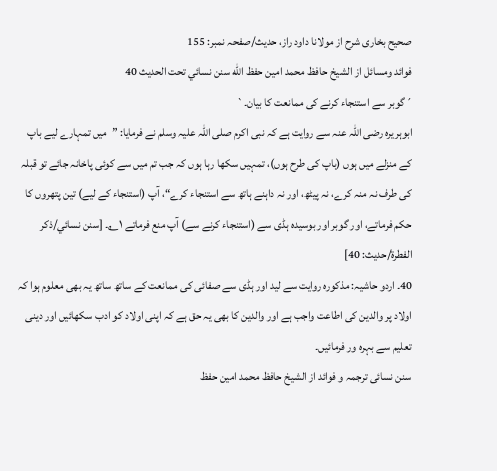صحیح بخاری شرح از مولانا داود راز، حدیث/صفحہ نمبر: 155
فوائد ومسائل از الشيخ حافظ محمد امين حفظ الله سنن نسائي تحت الحديث 40
´گوبر سے استنجاء کرنے کی ممانعت کا بیان۔`
ابوہریرہ رضی اللہ عنہ سے روایت ہے کہ نبی اکرم صلی اللہ علیہ وسلم نے فرمایا: ”میں تمہارے لیے باپ کے منزلے میں ہوں (باپ کی طرح ہوں)، تمہیں سکھا رہا ہوں کہ جب تم میں سے کوئی پاخانہ جائے تو قبلہ کی طرف نہ منہ کرے، نہ پیٹھ، اور نہ داہنے ہاتھ سے استنجاء کرے“، آپ (استنجاء کے لیے) تین پتھروں کا حکم فرماتے، اور گوبر اور بوسیدہ ہڈی سے (استنجاء کرنے سے) آپ منع فرماتے ۱؎۔ [سنن نسائي/ذكر الفطرة/حدیث: 40]
40۔ اردو حاشیہ: مذکورہ روایت سے لید اور ہڈی سے صفائی کی ممانعت کے ساتھ ساتھ یہ بھی معلوم ہوا کہ اولاد پر والدین کی اطاعت واجب ہے اور والدین کا بھی یہ حق ہے کہ اپنی اولاد کو ادب سکھائیں اور دینی تعلیم سے بہرہ ور فرمائیں۔
سنن نسائی ترجمہ و فوائد از الشیخ حافظ محمد امین حفظ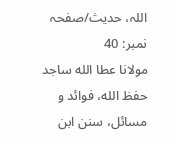اللہ، حدیث/صفحہ نمبر: 40
مولانا عطا الله ساجد حفظ الله، فوائد و مسائل، سنن ابن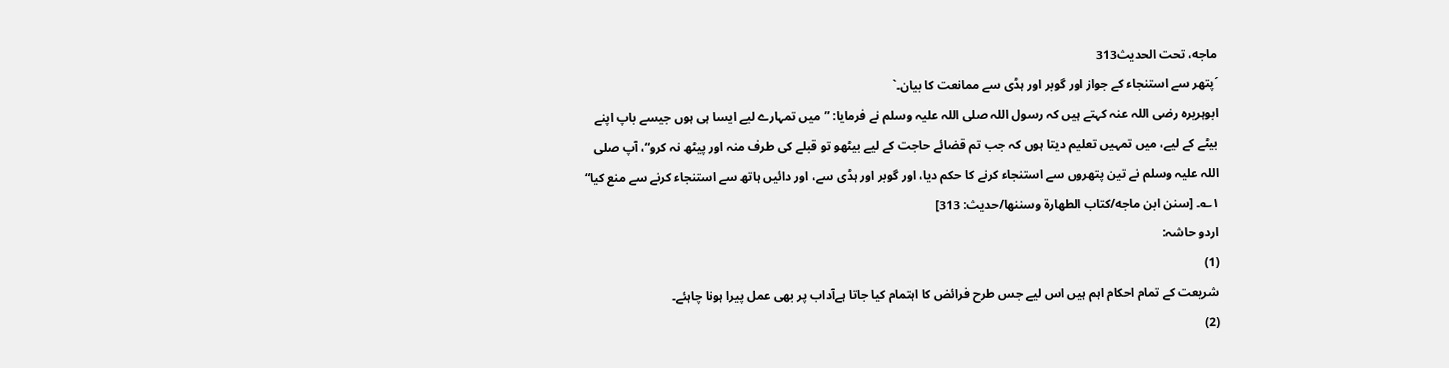ماجه، تحت الحديث313
´پتھر سے استنجاء کے جواز اور گوبر اور ہڈی سے ممانعت کا بیان۔`
ابوہریرہ رضی اللہ عنہ کہتے ہیں کہ رسول اللہ صلی اللہ علیہ وسلم نے فرمایا: ”میں تمہارے لیے ایسا ہی ہوں جیسے باپ اپنے بیٹے کے لیے، میں تمہیں تعلیم دیتا ہوں کہ جب تم قضائے حاجت کے لیے بیٹھو تو قبلے کی طرف منہ اور پیٹھ نہ کرو“، آپ صلی اللہ علیہ وسلم نے تین پتھروں سے استنجاء کرنے کا حکم دیا، اور گوبر اور ہڈی سے، اور دائیں ہاتھ سے استنجاء کرنے سے منع کیا“ ۱؎۔ [سنن ابن ماجه/كتاب الطهارة وسننها/حدیث: 313]
اردو حاشہ:
(1)
شریعت کے تمام احکام اہم ہیں اس لیے جس طرح فرائض کا اہتمام کیا جاتا ہےآداب پر بھی عمل پیرا ہونا چاہئے۔
(2)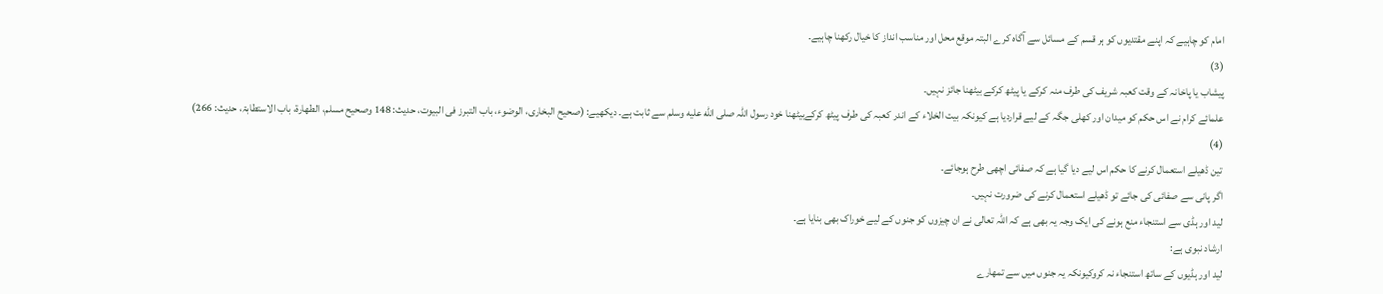امام کو چاہیے کہ اپنے مقتدیوں کو ہر قسم کے مسائل سے آگاہ کرے البتہ موقع محل اور مناسب انداز کا خیال رکھنا چاہیے۔
(3)
پیشاب یا پاخانہ کے وقت کعبہ شریف کی طرف منہ کرکے یا پیٹھ کرکے بیٹھنا جائز نہیں۔
علمائے کرام نے اس حکم کو میدان اور کھلی جگہ کے لیے قراردیا ہے کیونکہ بیت الخلاء کے اندر کعبہ کی طرف پیٹھ کرکےبیٹھنا خود رسول اللہ صلى الله عليه وسلم سے ثابت ہے۔ دیکھیے: (صحیح البخاری، الوضوء، باب التبرز فی البیوت، حدیث: 148 وصحیح مسلم، الطھارة، باب الاستطابۃ، حدیث: 266)
(4)
تین ڈھیلے استعمال کرنے کا حکم اس لیے دیا گیا ہے کہ صفائی اچھی طرح ہوجائے۔
اگر پانی سے صفائی کی جائے تو ڈھیلے استعمال کرنے کی ضرورت نہیں۔
لید اور ہڈی سے استنجاء منع ہونے کی ایک وجہ یہ بھی ہے کہ اللہ تعالی نے ان چیزوں کو جنوں کے لیے خوراک بھی بنایا ہے۔
ارشاد نبوی ہے:
لید اور ہڈیوں کے ساتھ استنجاء نہ کروکیونکہ یہ جنوں میں سے تمھارے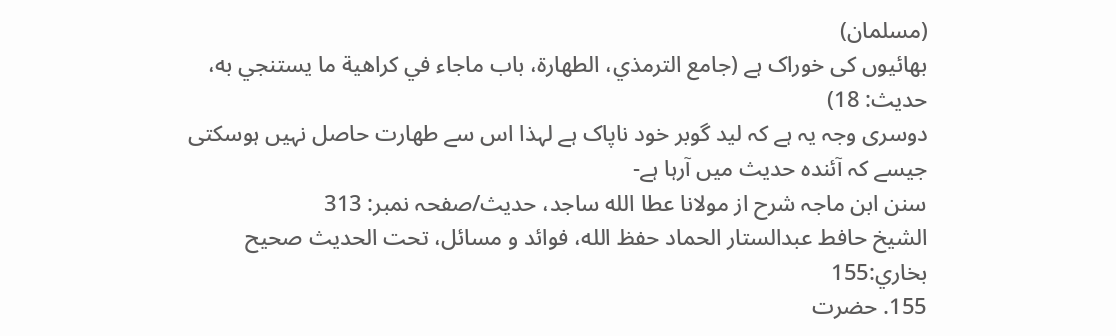(مسلمان)
بھائیوں کی خوراک ہے (جامع الترمذي، الطهارة، باب ماجاء في كراهية ما يستنجي به، حديث: 18)
دوسری وجہ یہ ہے کہ لید گوبر خود ناپاک ہے لہذا اس سے طھارت حاصل نہیں ہوسکتی جیسے کہ آئندہ حدیث میں آرہا ہے-
سنن ابن ماجہ شرح از مولانا عطا الله ساجد، حدیث/صفحہ نمبر: 313
الشيخ حافط عبدالستار الحماد حفظ الله، فوائد و مسائل، تحت الحديث صحيح بخاري:155
155. حضرت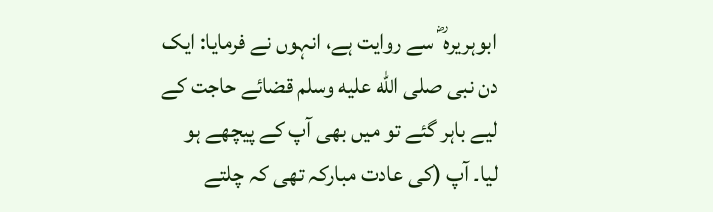ابوہریرہ ؓ سے روایت ہے، انہوں نے فرمایا: ایک دن نبی صلى الله عليه وسلم قضائے حاجت کے لیے باہر گئے تو میں بھی آپ کے پیچھے ہو لیا۔ آپ (کی عادت مبارکہ تھی کہ چلتے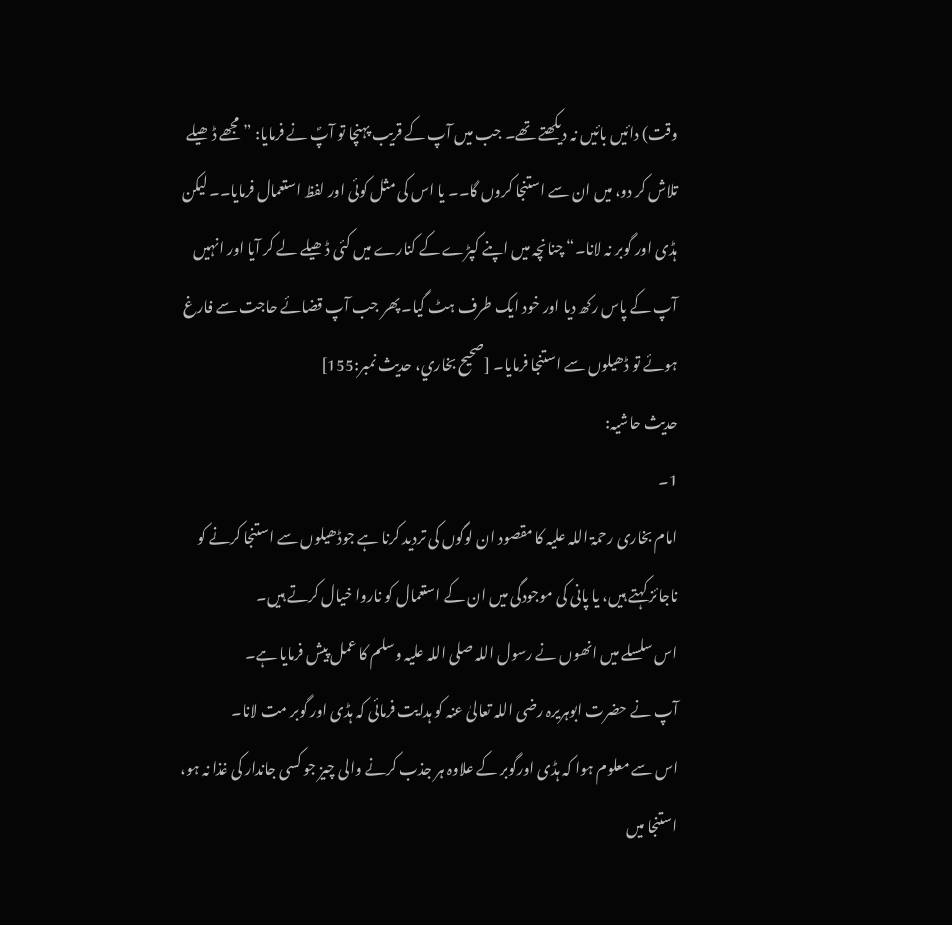وقت) دائیں بائیں نہ دیکھتے تھے۔ جب میں آپ کے قریب پہنچا تو آپؐ نے فرمایا: ”مجھے ڈھیلے تلاش کر دو، میں ان سے استنجا کروں گا۔۔ یا اس کی مثل کوئی اور لفظ استعمال فرمایا۔۔ لیکن ہڈی اور گوبر نہ لانا۔“ چنانچہ میں اپنے کپڑے کے کنارے میں کئی ڈھیلے لے کر آیا اور انہیں آپ کے پاس رکھ دیا اور خود ایک طرف ہٹ گیا۔ پھر جب آپ قضائے حاجت سے فارغ ہوئے تو ڈھیلوں سے استنجا فرمایا۔ [صحيح بخاري، حديث نمبر:155]
حدیث حاشیہ:
1۔
امام بخاری رحمۃ اللہ علیہ کا مقصود ان لوگوں کی تردید کرنا ہے جوڈھیلوں سے استنجا کرنے کو ناجائز کہتے ہیں، یا پانی کی موجودگی میں ان کے استعمال کو ناروا خیال کرتے ہیں۔
اس سلسلے میں انھوں نے رسول اللہ صلی اللہ علیہ وسلم کا عمل پیش فرمایا ہے۔
آپ نے حضرت ابوہریرہ رضی اللہ تعالیٰ عنہ کو ہدایت فرمائی کہ ہڈی اور گوبر مت لانا۔
اس سے معلوم ہوا کہ ہڈی اورگوبر کے علاوہ ہر جذب کرنے والی چیز جو کسی جاندار کی غذا نہ ہو، استنجا میں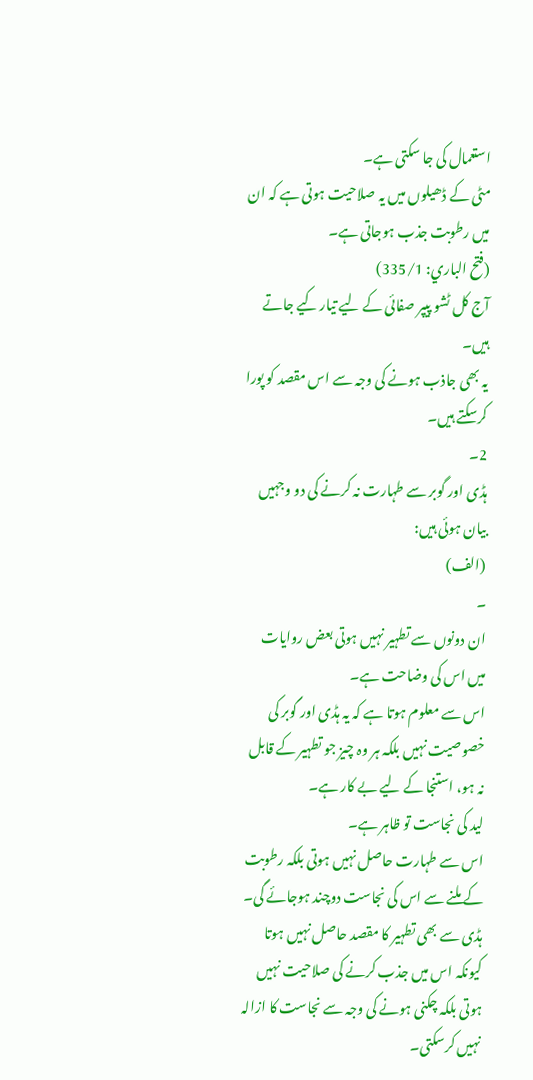استعمال کی جا سکتی ہے۔
مٹی کے ڈھیلوں میں یہ صلاحیت ہوتی ہے کہ ان میں رطوبت جذب ہوجاتی ہے۔
(فتح الباري: 335/1)
آج کل ٹشو پیپر صفائی کے لیے تیار کیے جاتے ہیں۔
یہ بھی جاذب ہونے کی وجہ سے اس مقصد کو پورا کرسکتے ہیں۔
2۔
ہڈی اور گوبر سے طہارت نہ کرنے کی دو وجہیں بیان ہوئی ہیں:
(الف)
۔
ان دونوں سے تطہیر نہیں ہوتی بعض روایات میں اس کی وضاحت ہے۔
اس سے معلوم ہوتا ہے کہ یہ ہڈی اور گوبر کی خصوصیت نہیں بلکہ ہر وہ چیز جو تطہیر کے قابل نہ ہو، استنجا کے لیے بے کار ہے۔
لید کی نجاست تو ظاہر ہے۔
اس سے طہارت حاصل نہیں ہوتی بلکہ رطوبت کے ملنے سے اس کی نجاست دوچند ہوجائے گی۔
ہڈی سے بھی تطہیر کا مقصد حاصل نہیں ہوتا کیونکہ اس میں جذب کرنے کی صلاحیت نہیں ہوتی بلکہ چکنی ہونے کی وجہ سے نجاست کا ازالہ نہیں کرسکتی۔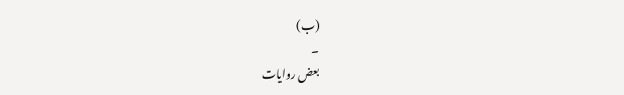(ب)
۔
بعض روایات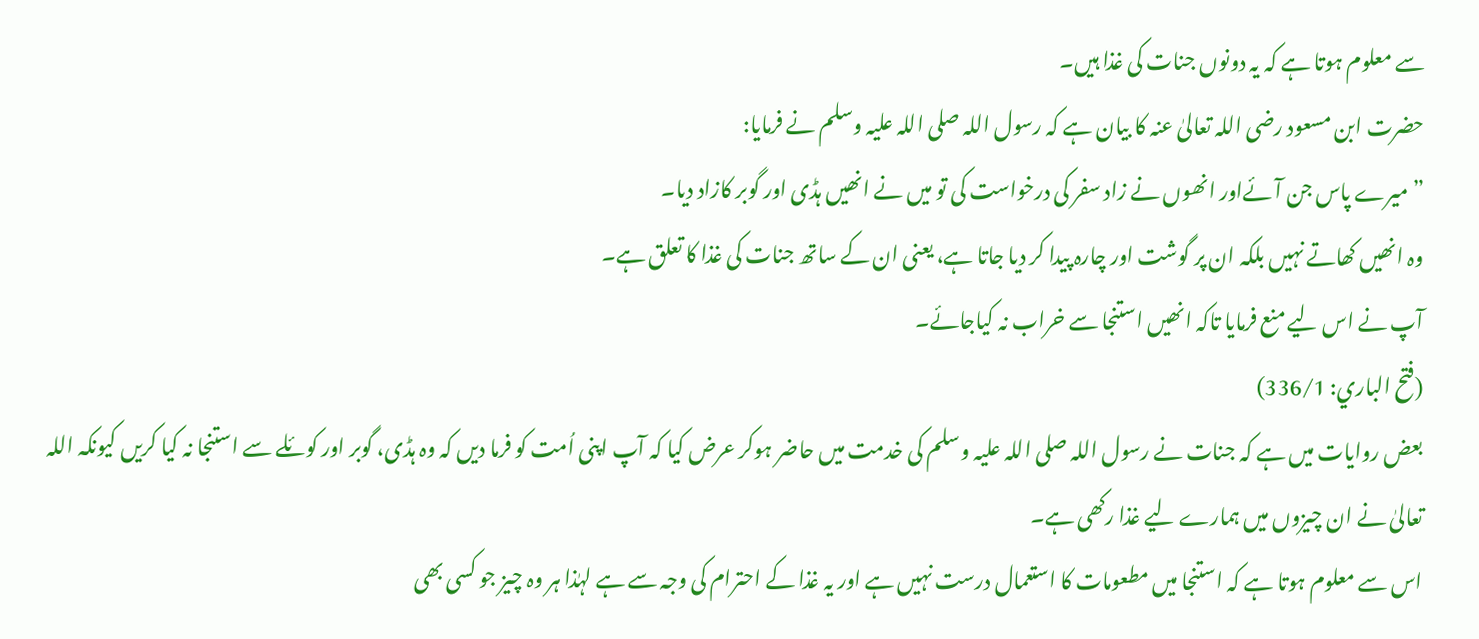سے معلوم ہوتا ہے کہ یہ دونوں جنات کی غذا ہیں۔
حضرت ابن مسعود رضی اللہ تعالیٰ عنہ کا بیان ہے کہ رسول اللہ صلی اللہ علیہ وسلم نے فرمایا:
”میرے پاس جن آئےاور انھوں نے زاد سفر کی درخواست کی تو میں نے انھیں ہڈی اور گوبر کازاد دیا۔
وہ انھیں کھاتے نہیں بلکہ ان پر گوشت اور چارہ پیدا کر دیا جاتا ہے، یعنی ان کے ساتھ جنات کی غذا کا تعلق ہے۔
آپ نے اس لیے منع فرمایا تاکہ انھیں استنجا سے خراب نہ کیاجائے۔
(فتح الباري: 336/1)
بعض روایات میں ہے کہ جنات نے رسول اللہ صلی اللہ علیہ وسلم کی خدمت میں حاضر ہوکر عرض کیا کہ آپ اپنی اُمت کو فرما دیں کہ وہ ہڈی، گوبر اور کوئلے سے استنجا نہ کیا کریں کیونکہ اللہ تعالیٰ نے ان چیزوں میں ہمارے لیے غذا رکھی ہے۔
اس سے معلوم ہوتا ہے کہ استنجا میں مطعومات کا استعمال درست نہیں ہے اور یہ غذا کے احترام کی وجہ سے ہے لہٰذا ہر وہ چیز جو کسی بھی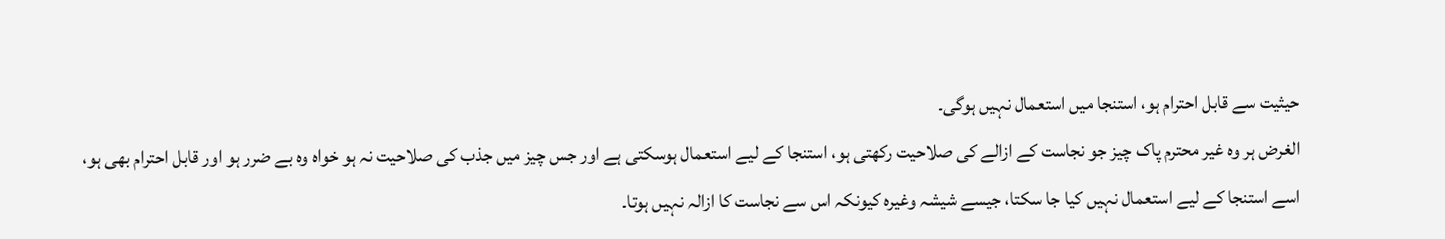حیثیت سے قابل احترام ہو، استنجا میں استعمال نہیں ہوگی۔
الغرض ہر وہ غیر محترم پاک چیز جو نجاست کے ازالے کی صلاحیت رکھتی ہو، استنجا کے لیے استعمال ہوسکتی ہے اور جس چیز میں جذب کی صلاحیت نہ ہو خواہ وہ بے ضرر ہو اور قابل احترام بھی ہو، اسے استنجا کے لیے استعمال نہیں کیا جا سکتا، جیسے شیشہ وغیرہ کیونکہ اس سے نجاست کا ازالہ نہیں ہوتا۔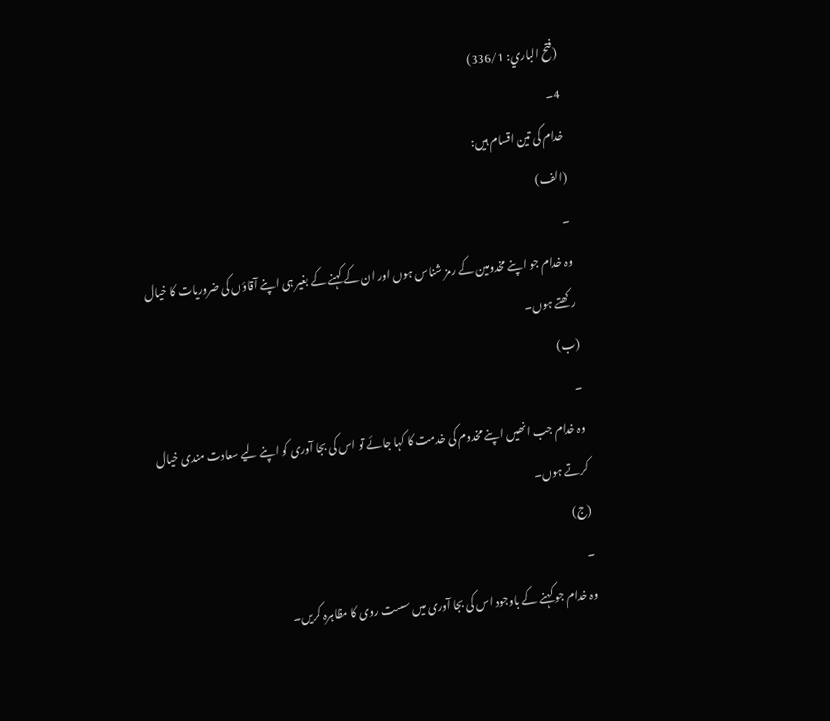(فتح الباري: 336/1)
4۔
خدام کی تین اقسام ہیں:
(الف)
۔
وہ خدام جو اپنے مخدومین کے رمز شناس ہوں اور ان کے کہنے کے بغیر ہی اپنے آقاؤں کی ضروریات کا خیال رکھتے ہوں۔
(ب)
۔
وہ خدام جب انھیں اپنے مخدوم کی خدمت کا کہا جائے تو اس کی بجا آوری کو اپنے لیے سعادت مندی خیال کرتے ہوں۔
(ج)
۔
وہ خدام جو کہنے کے باوجود اس کی بجا آوری میں سست روی کا مظاہرہ کریں۔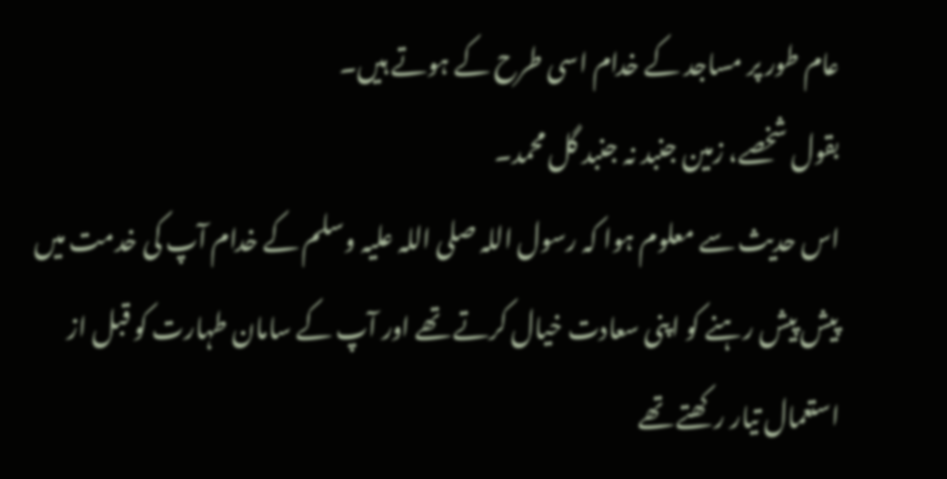عام طور پر مساجد کے خدام اسی طرح کے ہوتے ہیں۔
بقول شخصے، زمین جنبد نہ جنبد گل محمد۔
اس حدیث سے معلوم ہوا کہ رسول اللہ صلی اللہ علیہ وسلم کے خدام آپ کی خدمت میں پیش پیش رہنے کو اپنی سعادت خیال کرتے تھے اور آپ کے سامان طہارت کو قبل از استعمال تیار رکھتے تھے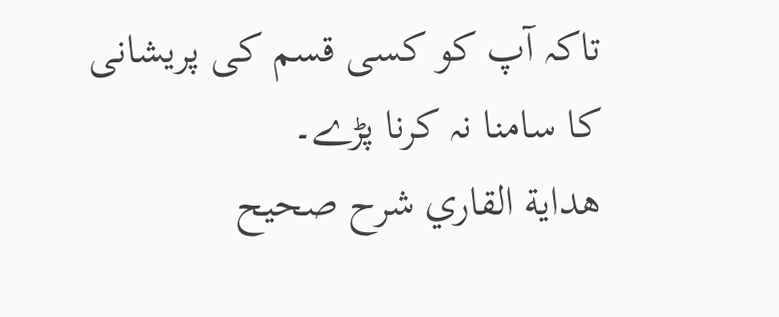تاکہ آپ کو کسی قسم کی پریشانی کا سامنا نہ کرنا پڑے۔
هداية القاري شرح صحيح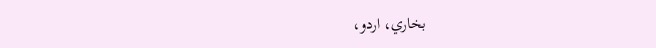بخاري، اردو،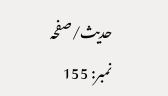حدیث/صفحہ نمبر: 155